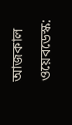আজকাল ওয়েবডেস্ক: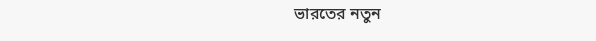ভারতের নতুন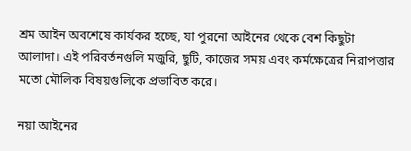শ্রম আইন অবশেষে কার্যকর হচ্ছে, যা পুরনো আইনের থেকে বেশ কিছুটা আলাদা। এই পরিবর্তনগুলি মজুরি, ছুটি, কাজের সময় এবং কর্মক্ষেত্রের নিরাপত্তার মতো মৌলিক বিষয়গুলিকে প্রভাবিত করে।

নয়া আইনের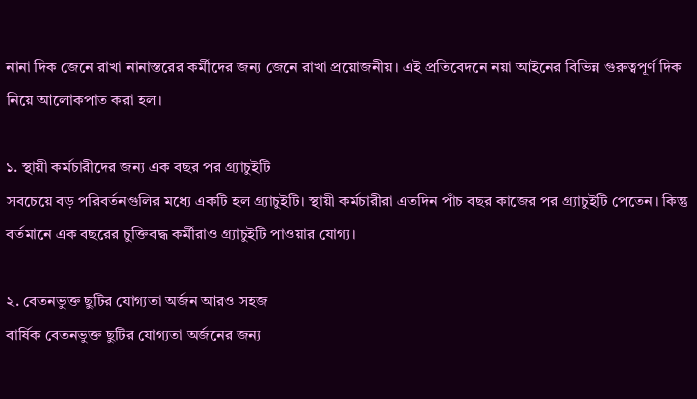নানা দিক জেনে রাখা নানাস্তরের কর্মীদের জন্য জেনে রাখা প্রয়োজনীয়। এই প্রতিবেদনে নয়া আইনের বিভিন্ন গুরুত্বপূর্ণ দিক নিয়ে আলোকপাত করা হল।

১. স্থায়ী কর্মচারীদের জন্য এক বছর পর গ্র্যাচুইটি
সবচেয়ে বড় পরিবর্তনগুলির মধ্যে একটি হল গ্র্যাচুইটি। স্থায়ী কর্মচারীরা এতদিন পাঁচ বছর কাজের পর গ্র্যাচুইটি পেতেন। কিন্তু বর্তমানে এক বছরের চুক্তিবদ্ধ কর্মীরাও গ্র্যাচুইটি পাওয়ার যোগ্য।

২. বেতনভুক্ত ছুটির যোগ্যতা অর্জন আরও সহজ
বার্ষিক বেতনভুক্ত ছুটির যোগ্যতা অর্জনের জন্য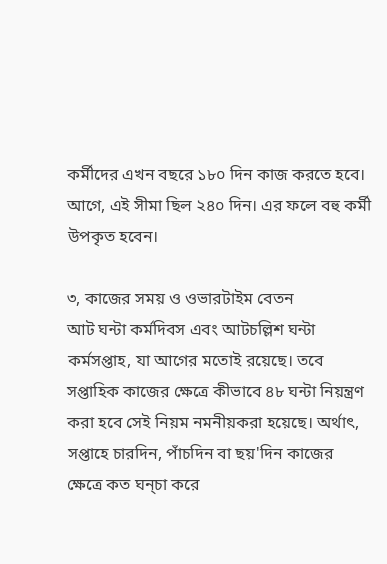কর্মীদের এখন বছরে ১৮০ দিন কাজ করতে হবে। আগে, এই সীমা ছিল ২৪০ দিন। এর ফলে বহু কর্মী উপকৃত হবেন।

৩, কাজের সময় ও ওভারটাইম বেতন
আট ঘন্টা কর্মদিবস এবং আটচল্লিশ ঘন্টা কর্মসপ্তাহ, যা আগের মতোই রয়েছে। তবে সপ্তাহিক কাজের ক্ষেত্রে কীভাবে ৪৮ ঘন্টা নিয়ন্ত্রণ করা হবে সেই নিয়ম নমনীয়করা হয়েছে। অর্থাৎ, সপ্তাহে চারদিন, পাঁচদিন বা ছয়'দিন কাজের ক্ষেত্রে কত ঘন্চা করে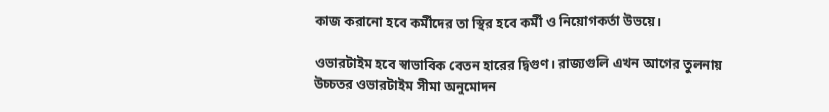কাজ করানো হবে কর্মীদের তা স্থির হবে কর্মী ও নিয়োগকর্তা উভয়ে।

ওভারটাইম হবে স্বাভাবিক বেতন হারের দ্বিগুণ। রাজ্যগুলি এখন আগের তুলনায় উচ্চতর ওভারটাইম সীমা অনুমোদন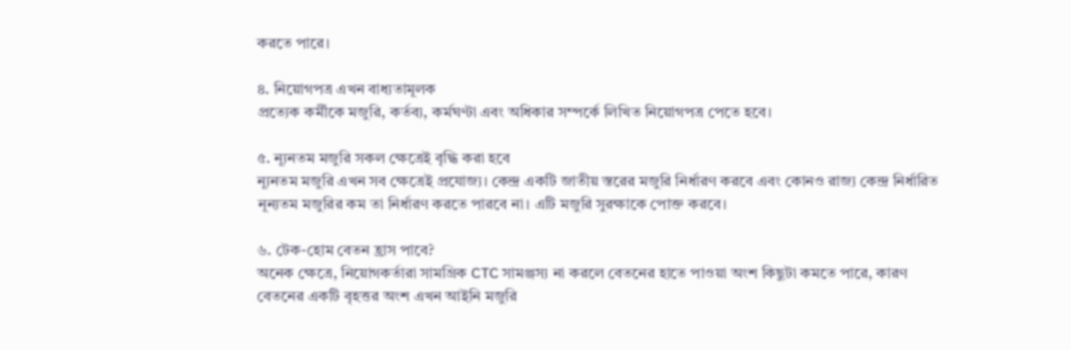করতে পারে।

৪. নিয়োগপত্র এখন বাধ্যতামূলক
প্রত্যেক কর্মীকে মজুরি, কর্তব্য, কর্মঘণ্টা এবং অধিকার সম্পর্কে লিখিত নিয়োগপত্র পেতে হবে।

৫. ন্যূনতম মজুরি সকল ক্ষেত্রেই বৃদ্ধি করা হবে
ন্যূনতম মজুরি এখন সব ক্ষেত্রেই প্রযোজ্য। কেন্দ্র একটি জাতীয় স্তরের মজুরি নির্ধারণ করবে এবং কোনও রাজ্য কেন্দ্র নির্ধারিত নূন্যতম মজুরির কম তা নির্ধারণ করতে পারবে না। এটি মজুরি সুরক্ষাকে পোক্ত করবে।

৬. টেক-হোম বেতন হ্রাস পাবে?
অনেক ক্ষেত্রে, নিয়োগকর্তারা সামগ্রিক CTC সামঞ্জস্য না করলে বেতনের হাতে পাওয়া অংশ কিছুটা কমতে পারে, কারণ বেতনের একটি বৃহত্তর অংশ এখন আইনি মজুরি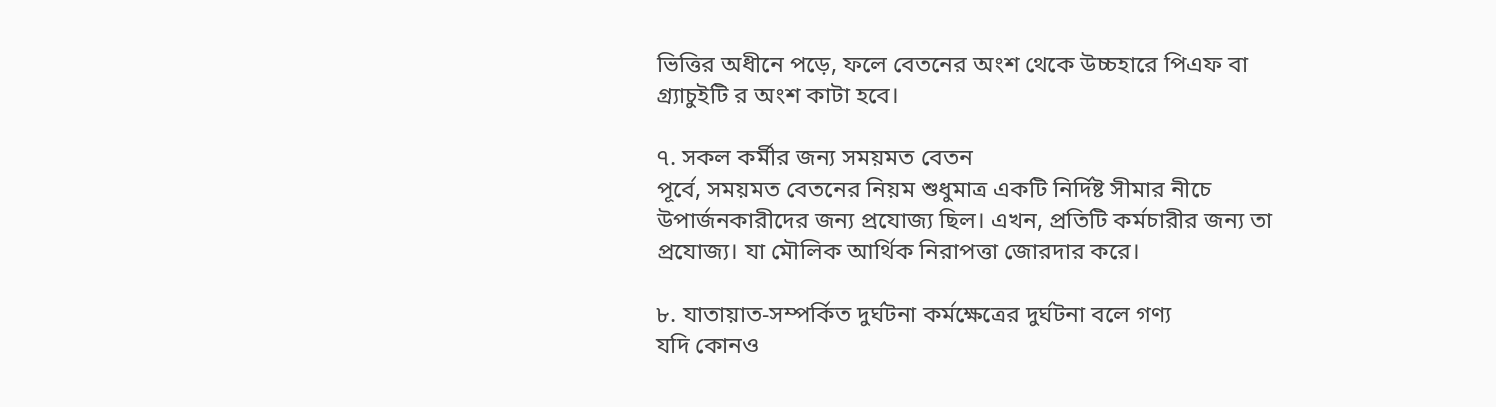ভিত্তির অধীনে পড়ে, ফলে বেতনের অংশ থেকে উচ্চহারে পিএফ বা গ্র্যাচুইটি র অংশ কাটা হবে।

৭. সকল কর্মীর জন্য সময়মত বেতন
পূর্বে, সময়মত বেতনের নিয়ম শুধুমাত্র একটি নির্দিষ্ট সীমার নীচে উপার্জনকারীদের জন্য প্রযোজ্য ছিল। এখন, প্রতিটি কর্মচারীর জন্য তা প্রযোজ্য। যা মৌলিক আর্থিক নিরাপত্তা জোরদার করে।

৮. যাতায়াত-সম্পর্কিত দুর্ঘটনা কর্মক্ষেত্রের দুর্ঘটনা বলে গণ্য
যদি কোনও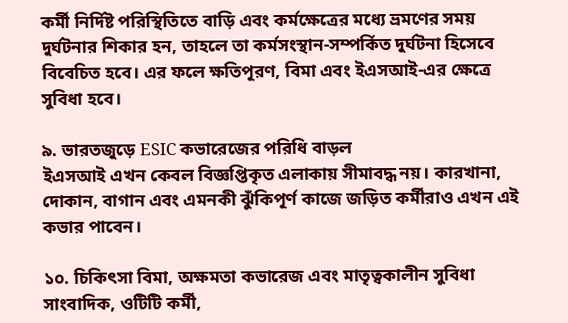কর্মী নির্দিষ্ট পরিস্থিতিতে বাড়ি এবং কর্মক্ষেত্রের মধ্যে ভ্রমণের সময় দুর্ঘটনার শিকার হন, তাহলে তা কর্মসংস্থান-সম্পর্কিত দুর্ঘটনা হিসেবে বিবেচিত হবে। এর ফলে ক্ষতিপূরণ, বিমা এবং ইএসআই-এর ক্ষেত্রে সুবিধা হবে।

৯. ভারতজুড়ে ESIC কভারেজের পরিধি বাড়ল
ইএসআই এখন কেবল বিজ্ঞপ্তিকৃত এলাকায় সীমাবদ্ধ নয়। কারখানা, দোকান, বাগান এবং এমনকী ঝুঁকিপূর্ণ কাজে জড়িত কর্মীরাও এখন এই কভার পাবেন।

১০. চিকিৎসা বিমা, অক্ষমতা কভারেজ এবং মাতৃত্বকালীন সুবিধা
সাংবাদিক, ওটিটি কর্মী,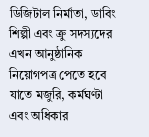ডিজিটাল নির্মাতা, ডাবিং শিল্পী এবং ক্রু সদস্যদের এখন আনুষ্ঠানিক নিয়োগপত্র পেতে হবে যাতে মজুরি, কর্মঘণ্টা এবং অধিকার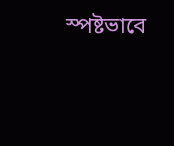স্পষ্টভাবে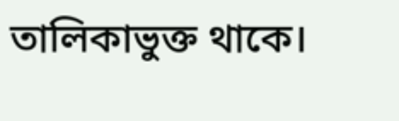তালিকাভুক্ত থাকে।